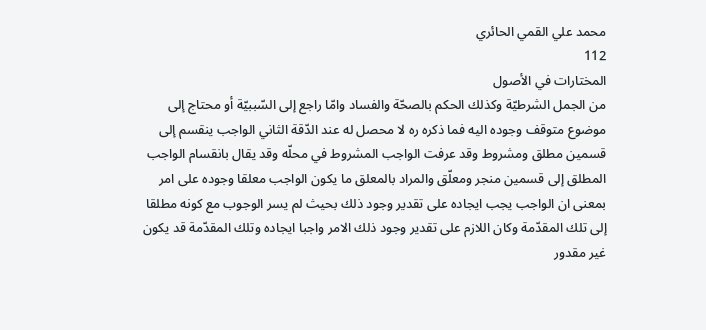محمد علي القمي الحائري
112
المختارات في الأصول
من الجمل الشرطيّة وكذلك الحكم بالصحّة والفساد وامّا راجع إلى السّببيّة أو محتاج إلى موضوع متوقف وجوده اليه فما ذكره ره لا محصل له عند الدّقة الثاني الواجب ينقسم إلى قسمين مطلق ومشروط وقد عرفت الواجب المشروط في محلّه وقد يقال بانقسام الواجب المطلق إلى قسمين منجر ومعلّق والمراد بالمعلق ما يكون الواجب معلقا وجوده على امر بمعنى ان الواجب يجب ايجاده على تقدير وجود ذلك بحيث لم يسر الوجوب مع كونه مطلقا إلى تلك المقدّمة وكان اللازم على تقدير وجود ذلك الامر واجبا ايجاده وتلك المقدّمة قد يكون غير مقدور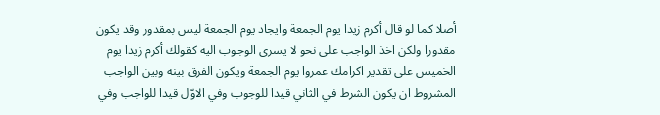أصلا كما لو قال أكرم زيدا يوم الجمعة وايجاد يوم الجمعة ليس بمقدور وقد يكون مقدورا ولكن اخذ الواجب على نحو لا يسرى الوجوب اليه كقولك أكرم زيدا يوم الخميس على تقدير اكرامك عمروا يوم الجمعة ويكون الفرق بينه وبين الواجب المشروط ان يكون الشرط في الثاني قيدا للوجوب وفي الاوّل قيدا للواجب وفي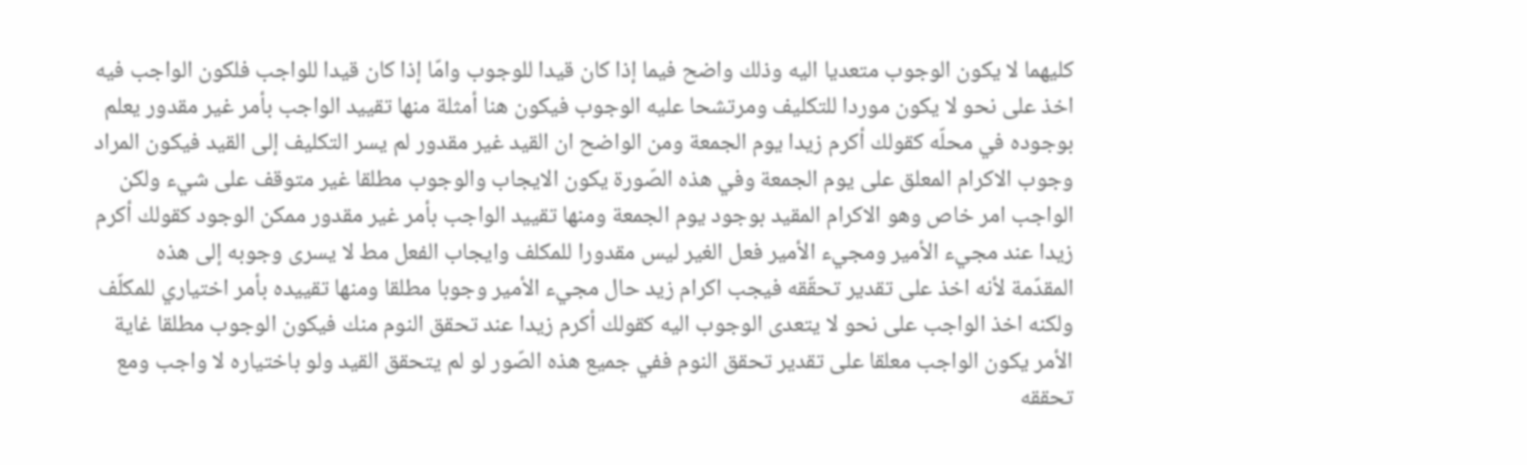كليهما لا يكون الوجوب متعديا اليه وذلك واضح فيما إذا كان قيدا للوجوب وامّا إذا كان قيدا للواجب فلكون الواجب فيه اخذ على نحو لا يكون موردا للتكليف ومرتشحا عليه الوجوب فيكون هنا أمثلة منها تقييد الواجب بأمر غير مقدور يعلم بوجوده في محلّه كقولك أكرم زيدا يوم الجمعة ومن الواضح ان القيد غير مقدور لم يسر التكليف إلى القيد فيكون المراد وجوب الاكرام المعلق على يوم الجمعة وفي هذه الصّورة يكون الايجاب والوجوب مطلقا غير متوقف على شيء ولكن الواجب امر خاص وهو الاكرام المقيد بوجود يوم الجمعة ومنها تقييد الواجب بأمر غير مقدور ممكن الوجود كقولك أكرم زيدا عند مجيء الأمير ومجيء الأمير فعل الغير ليس مقدورا للمكلف وايجاب الفعل مط لا يسرى وجوبه إلى هذه المقدّمة لأنه اخذ على تقدير تحقّقه فيجب اكرام زيد حال مجيء الأمير وجوبا مطلقا ومنها تقييده بأمر اختياري للمكلّف ولكنه اخذ الواجب على نحو لا يتعدى الوجوب اليه كقولك أكرم زيدا عند تحقق النوم منك فيكون الوجوب مطلقا غاية الأمر يكون الواجب معلقا على تقدير تحقق النوم ففي جميع هذه الصّور لو لم يتحقق القيد ولو باختياره لا واجب ومع تحققه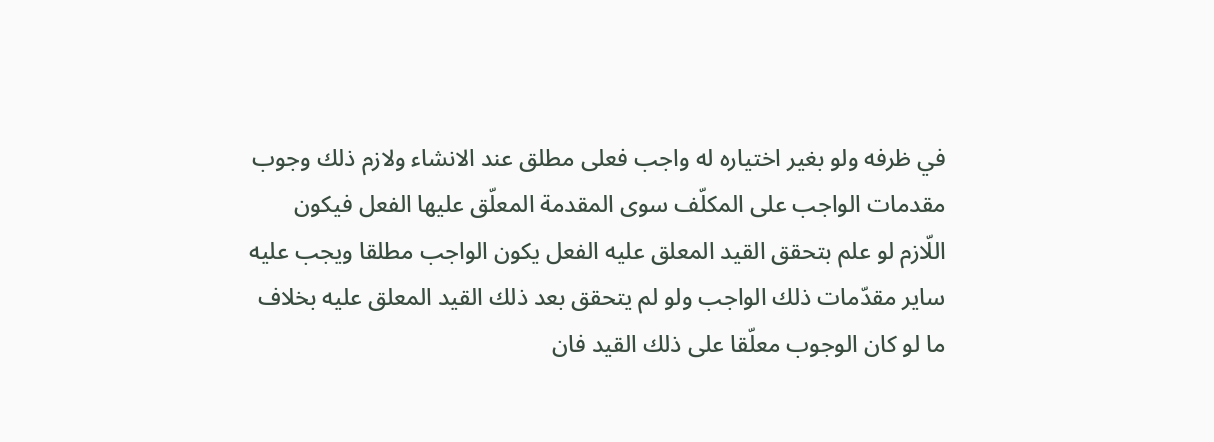في ظرفه ولو بغير اختياره له واجب فعلى مطلق عند الانشاء ولازم ذلك وجوب مقدمات الواجب على المكلّف سوى المقدمة المعلّق عليها الفعل فيكون اللّازم لو علم بتحقق القيد المعلق عليه الفعل يكون الواجب مطلقا ويجب عليه ساير مقدّمات ذلك الواجب ولو لم يتحقق بعد ذلك القيد المعلق عليه بخلاف ما لو كان الوجوب معلّقا على ذلك القيد فان